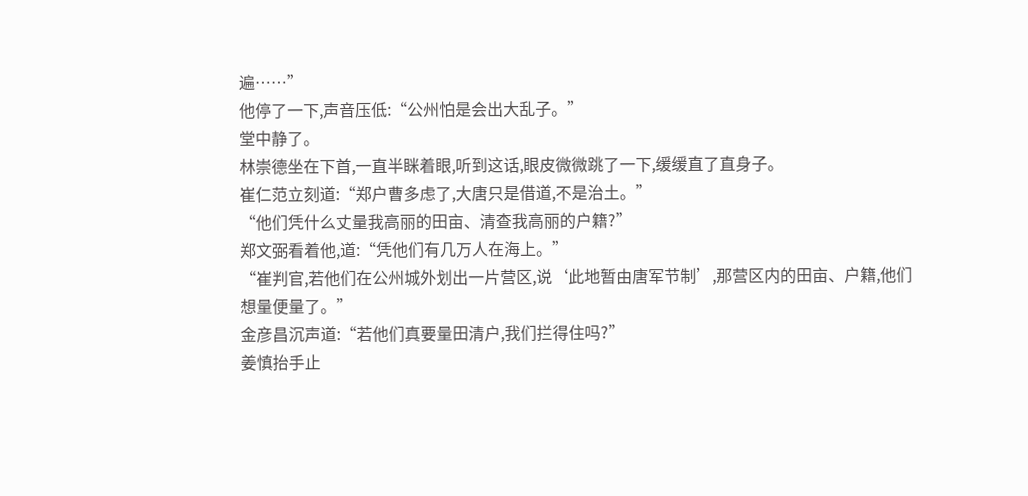遍……”
他停了一下,声音压低:“公州怕是会出大乱子。”
堂中静了。
林崇德坐在下首,一直半眯着眼,听到这话,眼皮微微跳了一下,缓缓直了直身子。
崔仁范立刻道:“郑户曹多虑了,大唐只是借道,不是治土。”
“他们凭什么丈量我高丽的田亩、清查我高丽的户籍?”
郑文弼看着他,道:“凭他们有几万人在海上。”
“崔判官,若他们在公州城外划出一片营区,说‘此地暂由唐军节制’,那营区内的田亩、户籍,他们想量便量了。”
金彦昌沉声道:“若他们真要量田清户,我们拦得住吗?”
姜慎抬手止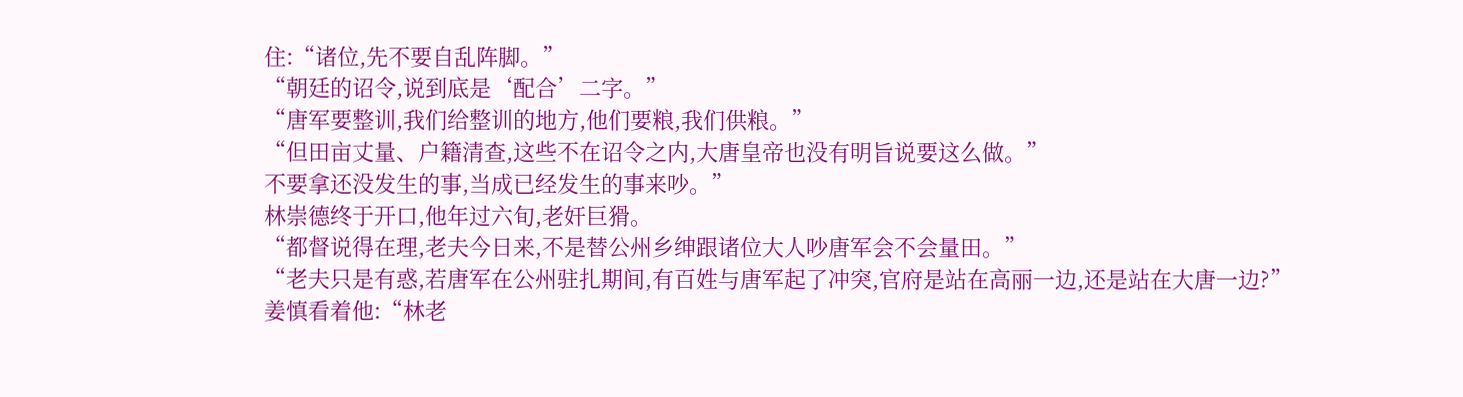住:“诸位,先不要自乱阵脚。”
“朝廷的诏令,说到底是‘配合’二字。”
“唐军要整训,我们给整训的地方,他们要粮,我们供粮。”
“但田亩丈量、户籍清查,这些不在诏令之内,大唐皇帝也没有明旨说要这么做。”
不要拿还没发生的事,当成已经发生的事来吵。”
林崇德终于开口,他年过六旬,老奸巨猾。
“都督说得在理,老夫今日来,不是替公州乡绅跟诸位大人吵唐军会不会量田。”
“老夫只是有惑,若唐军在公州驻扎期间,有百姓与唐军起了冲突,官府是站在高丽一边,还是站在大唐一边?”
姜慎看着他:“林老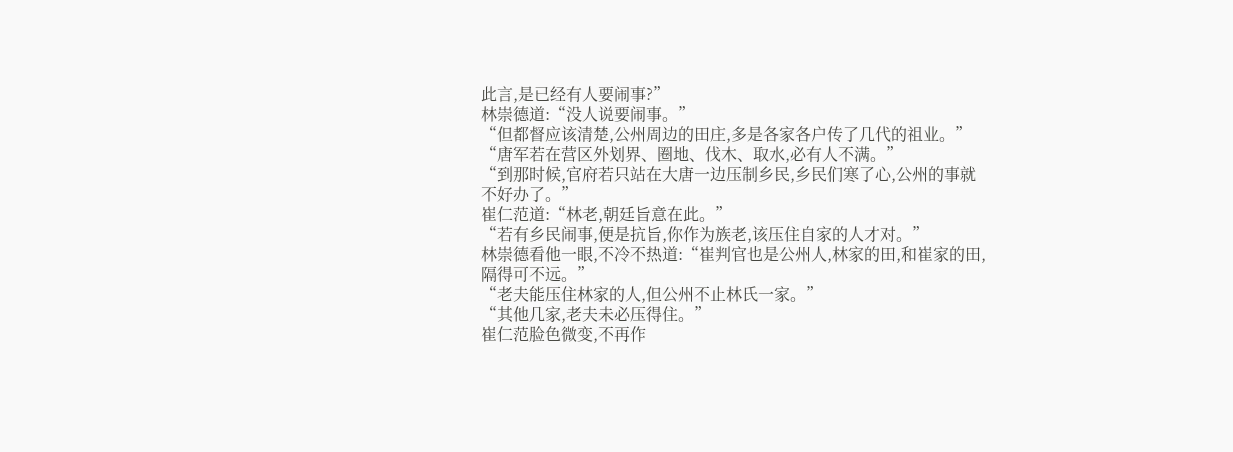此言,是已经有人要闹事?”
林崇德道:“没人说要闹事。”
“但都督应该清楚,公州周边的田庄,多是各家各户传了几代的祖业。”
“唐军若在营区外划界、圈地、伐木、取水,必有人不满。”
“到那时候,官府若只站在大唐一边压制乡民,乡民们寒了心,公州的事就不好办了。”
崔仁范道:“林老,朝廷旨意在此。”
“若有乡民闹事,便是抗旨,你作为族老,该压住自家的人才对。”
林崇德看他一眼,不冷不热道:“崔判官也是公州人,林家的田,和崔家的田,隔得可不远。”
“老夫能压住林家的人,但公州不止林氏一家。”
“其他几家,老夫未必压得住。”
崔仁范脸色微变,不再作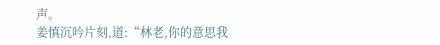声。
姜慎沉吟片刻,道:“林老,你的意思我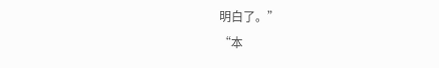明白了。”
“本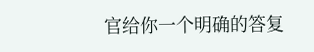官给你一个明确的答复